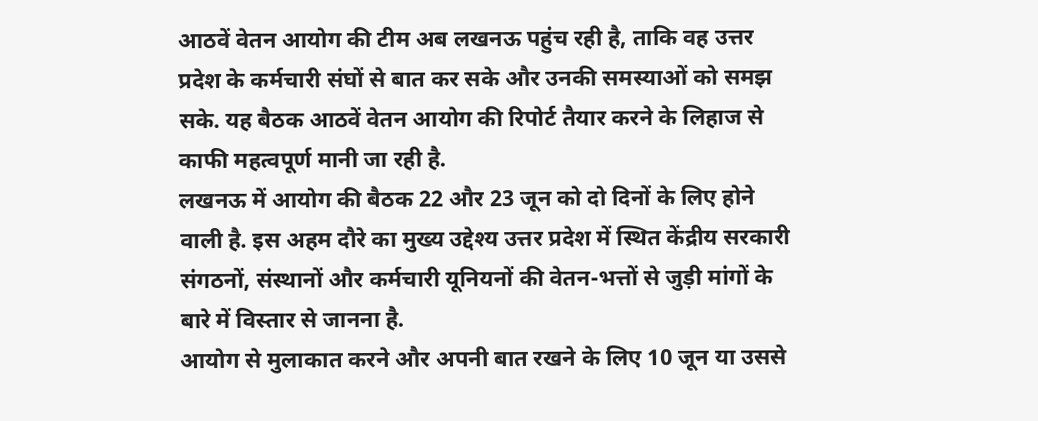आठवें वेतन आयोग की टीम अब लखनऊ पहुंच रही है, ताकि वह उत्तर प्रदेश के कर्मचारी संघों से बात कर सके और उनकी समस्याओं को समझ सके. यह बैठक आठवें वेतन आयोग की रिपोर्ट तैयार करने के लिहाज से काफी महत्वपूर्ण मानी जा रही है.
लखनऊ में आयोग की बैठक 22 और 23 जून को दो दिनों के लिए होने वाली है. इस अहम दौरे का मुख्य उद्देश्य उत्तर प्रदेश में स्थित केंद्रीय सरकारी संगठनों, संस्थानों और कर्मचारी यूनियनों की वेतन-भत्तों से जुड़ी मांगों के बारे में विस्तार से जानना है.
आयोग से मुलाकात करने और अपनी बात रखने के लिए 10 जून या उससे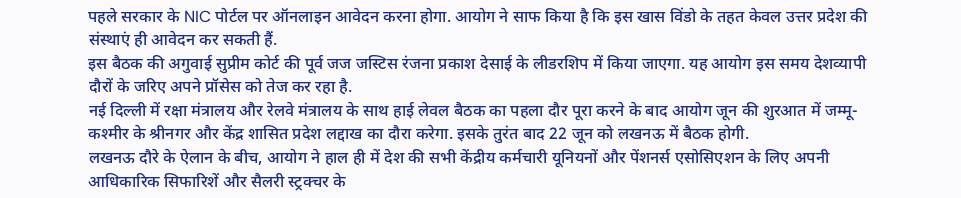पहले सरकार के NIC पोर्टल पर ऑनलाइन आवेदन करना होगा. आयोग ने साफ किया है कि इस खास विंडो के तहत केवल उत्तर प्रदेश की संस्थाएं ही आवेदन कर सकती हैं.
इस बैठक की अगुवाई सुप्रीम कोर्ट की पूर्व जज जस्टिस रंजना प्रकाश देसाई के लीडरशिप में किया जाएगा. यह आयोग इस समय देशव्यापी दौरों के जरिए अपने प्रॉसेस को तेज कर रहा है.
नई दिल्ली में रक्षा मंत्रालय और रेलवे मंत्रालय के साथ हाई लेवल बैठक का पहला दौर पूरा करने के बाद आयोग जून की शुरआत में जम्मू-कश्मीर के श्रीनगर और केंद्र शासित प्रदेश लद्दाख का दौरा करेगा. इसके तुरंत बाद 22 जून को लखनऊ में बैठक होगी.
लखनऊ दौरे के ऐलान के बीच, आयोग ने हाल ही में देश की सभी केंद्रीय कर्मचारी यूनियनों और पेंशनर्स एसोसिएशन के लिए अपनी आधिकारिक सिफारिशें और सैलरी स्ट्रक्चर के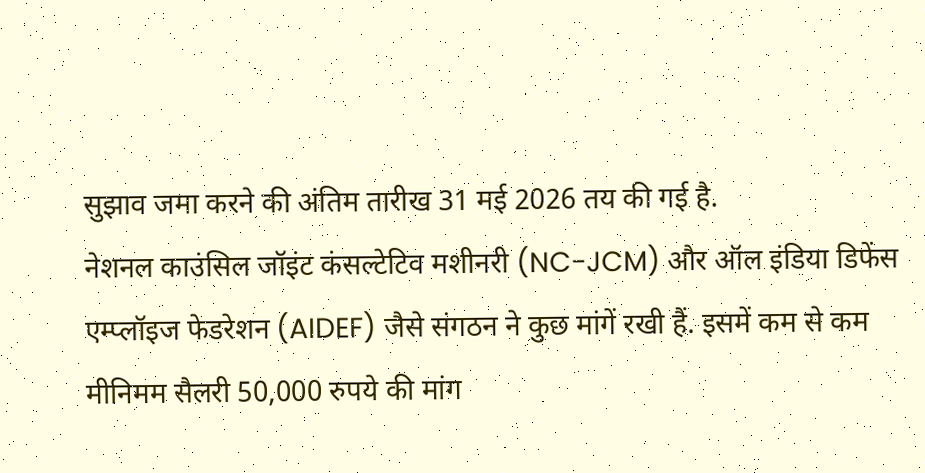सुझाव जमा करने की अंतिम तारीख 31 मई 2026 तय की गई है.
नेशनल काउंसिल जॉइंट कंसल्टेटिव मशीनरी (NC-JCM) और ऑल इंडिया डिफेंस एम्प्लॉइज फेडरेशन (AIDEF) जैसे संगठन ने कुछ मांगें रखी हैं. इसमें कम से कम मीनिमम सैलरी 50,000 रुपये की मांग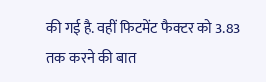की गई है. वहीं फिटमेंट फैक्टर को 3.83 तक करने की बात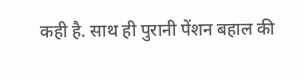कही है. साथ ही पुरानी पेंशन बहाल की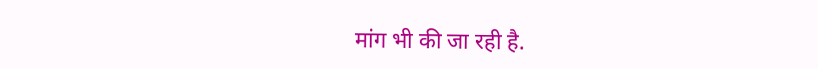मांग भी की जा रही है.